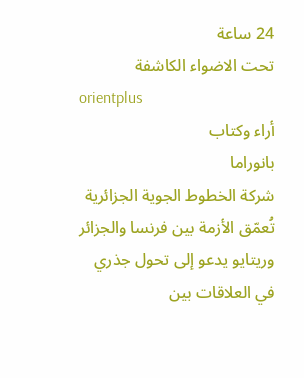24 ساعة
تحت الاضواء الكاشفة
orientplus
أراء وكتاب
بانوراما
شركة الخطوط الجوية الجزائرية تُعمّق الأزمة بين فرنسا والجزائر وريتايو يدعو إلى تحول جذري في العلاقات بين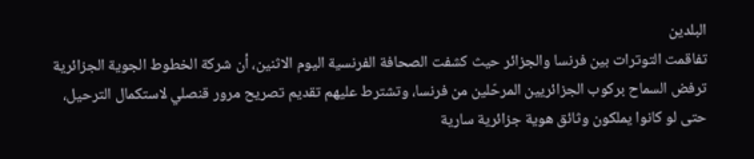البلدين
تفاقمت التوترات بين فرنسا والجزائر حيث كشفت الصحافة الفرنسية اليوم الاثنين، أن شركة الخطوط الجوية الجزائرية ترفض السماح بركوب الجزائريين المرحّلين من فرنسا، وتشترط عليهم تقديم تصريح مرور قنصلي لاستكمال الترحيل، حتى لو كانوا يملكون وثائق هوية جزائرية سارية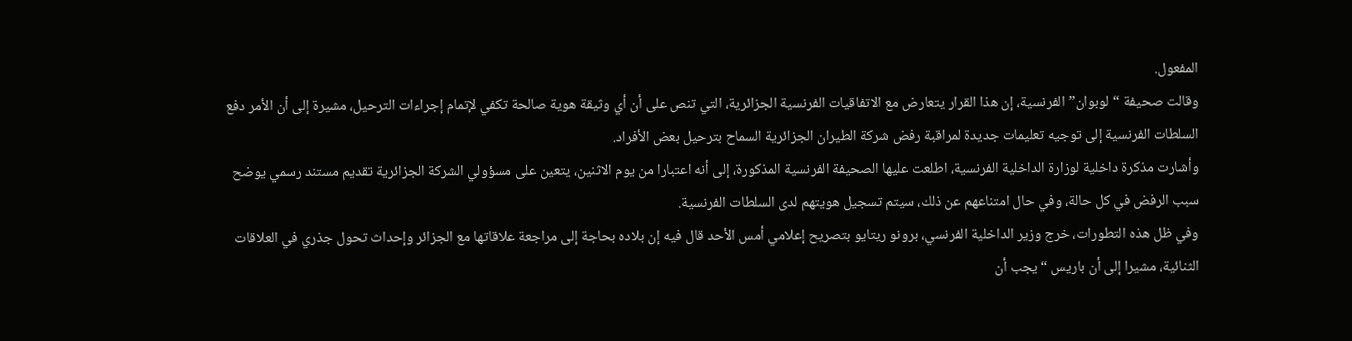المفعول.
وقالت صحيفة “لوبوان” الفرنسية، إن هذا القرار يتعارض مع الاتفاقيات الفرنسية الجزائرية، التي تنص على أن أي وثيقة هوية صالحة تكفي لإتمام إجراءات الترحيل، مشيرة إلى أن الأمر دفع السلطات الفرنسية إلى توجيه تعليمات جديدة لمراقبة رفض شركة الطيران الجزائرية السماح بترحيل بعض الأفراد.
وأشارت مذكرة داخلية لوزارة الداخلية الفرنسية، اطلعت عليها الصحيفة الفرنسية المذكورة، إلى أنه اعتبارا من يوم الاثنين، يتعين على مسؤولي الشركة الجزائرية تقديم مستند رسمي يوضح سبب الرفض في كل حالة، وفي حال امتناعهم عن ذلك، سيتم تسجيل هويتهم لدى السلطات الفرنسية.
وفي ظل هذه التطورات، خرج وزير الداخلية الفرنسي، برونو ريتايو بتصريح إعلامي أمس الأحد قال فيه إن بلاده بحاجة إلى مراجعة علاقاتها مع الجزائر وإحداث تحول جذري في العلاقات الثنائية، مشيرا إلى أن باريس “يجب أن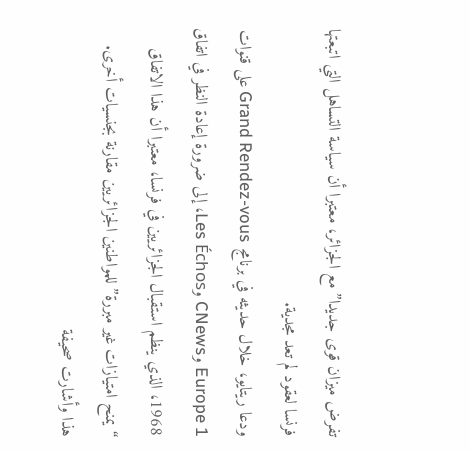تفرض ميزان قوى جديدا” مع الجزائر، معتبرا أن سياسة التساهل التي اتبعتها فرنسا لعقود لم تعد مجدية.
ودعا ريتايو، خلال حديثه في برنامج Grand Rendez-vous على قنوات Europe 1 وCNews وLes Échos، إلى ضرورة إعادة النظر في اتفاق 1968، الذي ينظم استقبال الجزائريين في فرنسا، معتبرا أن هذا الاتفاق “يمنح امتيازات غير مبررة” للمواطنين الجزائريين مقارنة بجنسيات أخرى.
هذا وأشارت صحيفة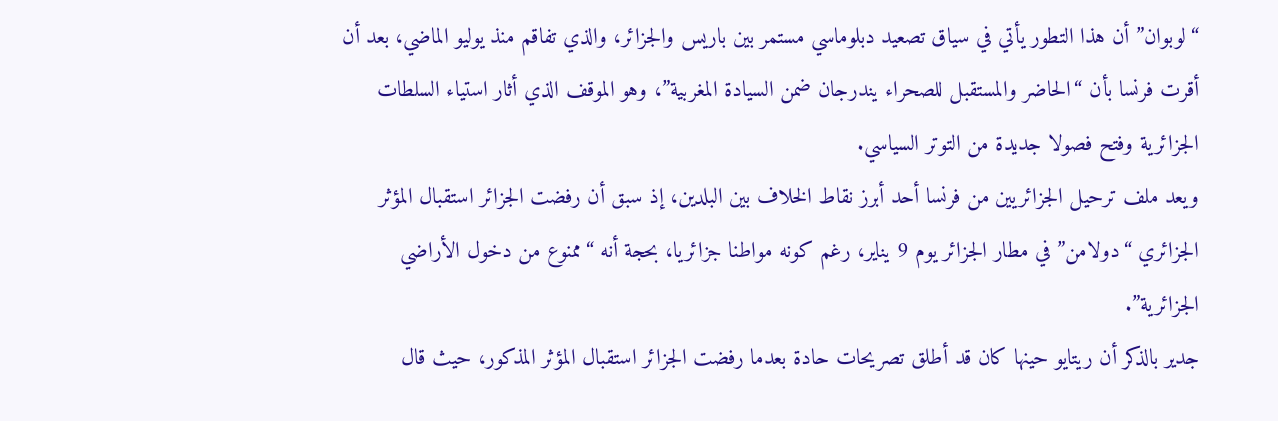“لوبوان” أن هذا التطور يأتي في سياق تصعيد دبلوماسي مستمر بين باريس والجزائر، والذي تفاقم منذ يوليو الماضي، بعد أن أقرت فرنسا بأن “الحاضر والمستقبل للصحراء يندرجان ضمن السيادة المغربية”، وهو الموقف الذي أثار استياء السلطات الجزائرية وفتح فصولا جديدة من التوتر السياسي.
ويعد ملف ترحيل الجزائريين من فرنسا أحد أبرز نقاط الخلاف بين البلدين، إذ سبق أن رفضت الجزائر استقبال المؤثر الجزائري “دولامن” في مطار الجزائر يوم 9 يناير، رغم كونه مواطنا جزائريا، بحجة أنه “ممنوع من دخول الأراضي الجزائرية”.
جدير بالذكر أن ريتايو حينها كان قد أطلق تصريحات حادة بعدما رفضت الجزائر استقبال المؤثر المذكور، حيث قال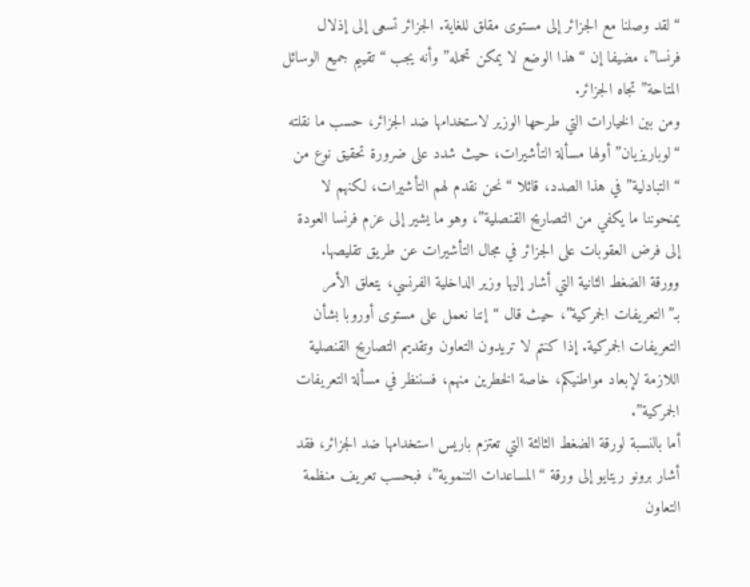“لقد وصلنا مع الجزائر إلى مستوى مقلق للغاية. الجزائر تسعى إلى إذلال فرنسا”، مضيفا إن “هذا الوضع لا يمكن تحمله” وأنه يجب “تقييم جميع الوسائل المتاحة” تجاه الجزائر.
ومن بين الخيارات التي طرحها الوزير لاستخدامها ضد الجزائر، حسب ما نقلته “لوباريزيان” أولها مسألة التأشيرات، حيث شدد على ضرورة تحقيق نوع من “التبادلية” في هذا الصدد، قائلا “نحن نقدم لهم التأشيرات، لكنهم لا يمنحوننا ما يكفي من التصاريح القنصلية”، وهو ما يشير إلى عزم فرنسا العودة إلى فرض العقوبات على الجزائر في مجال التأشيرات عن طريق تقليصها.
وورقة الضغط الثانية التي أشار إليها وزير الداخلية الفرنسي، يتعلق الأمر بـ”التعريفات الجمركية”، حيث قال “إننا نعمل على مستوى أوروبا بشأن التعريفات الجمركية. إذا كنتم لا تريدون التعاون وتقديم التصاريح القنصلية اللازمة لإبعاد مواطنيكم، خاصة الخطرين منهم، فسننظر في مسألة التعريفات الجمركية”.
أما بالنسبة لورقة الضغط الثالثة التي تعتزم باريس استخدامها ضد الجزائر، فقد أشار برونو ريتايو إلى ورقة “المساعدات التنموية”، فبحسب تعريف منظمة التعاون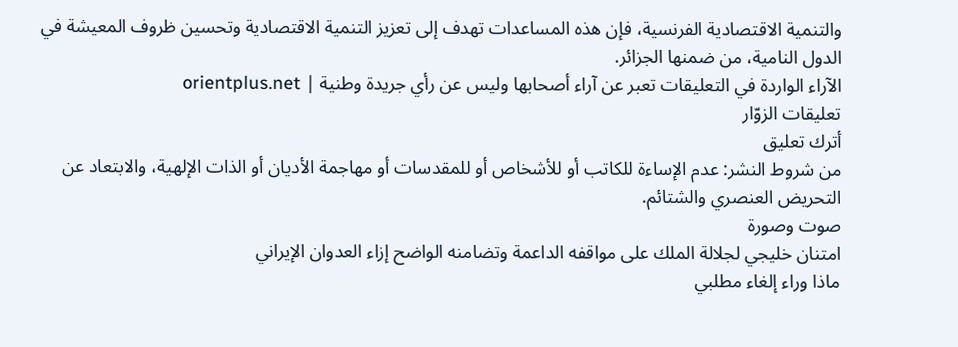والتنمية الاقتصادية الفرنسية، فإن هذه المساعدات تهدف إلى تعزيز التنمية الاقتصادية وتحسين ظروف المعيشة في الدول النامية، من ضمنها الجزائر.
الآراء الواردة في التعليقات تعبر عن آراء أصحابها وليس عن رأي جريدة وطنية | orientplus.net
تعليقات الزوّار
أترك تعليق
من شروط النشر: عدم الإساءة للكاتب أو للأشخاص أو للمقدسات أو مهاجمة الأديان أو الذات الإلهية، والابتعاد عن التحريض العنصري والشتائم.
صوت وصورة
امتنان خليجي لجلالة الملك على مواقفه الداعمة وتضامنه الواضح إزاء العدوان الإيراني
ماذا وراء إلغاء مطلبي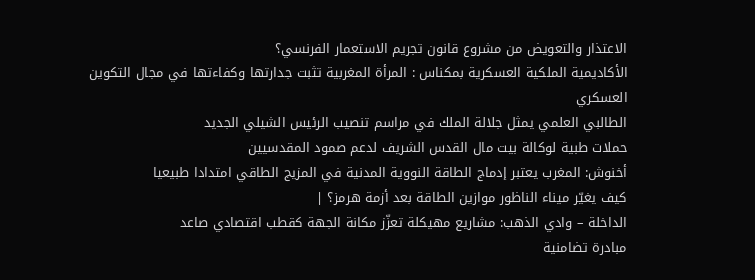الاعتذار والتعويض من مشروع قانون تجريم الاستعمار الفرنسي؟
الأكاديمية الملكية العسكرية بمكناس : المرأة المغربية تثبت جدارتها وكفاءتها في مجال التكوين العسكري
الطالبي العلمي يمثل جلالة الملك في مراسم تنصيب الرئيس الشيلي الجديد
حملات طبية لوكالة بيت مال القدس الشريف لدعم صمود المقدسيين
أخنوش: المغرب يعتبر إدماج الطاقة النووية المدنية في المزيج الطاقي امتدادا طبيعيا
كيف يغيّر ميناء الناظور موازين الطاقة بعد أزمة هرمز؟ |
الداخلة – وادي الذهب: مشاريع مهيكلة تعزّز مكانة الجهة كقطب اقتصادي صاعد
مبادرة تضامنية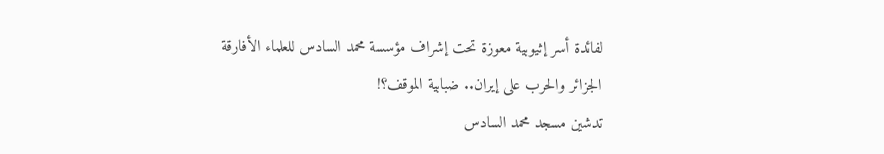لفائدة أسر إثيوبية معوزة تحت إشراف مؤسسة محمد السادس للعلماء الأفارقة
الجزائر والحرب على إيران.. ضبابية الموقف؟!
تدشين مسجد محمد السادس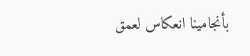بأنجامينا انعكاس لعمق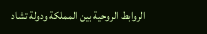الروابط الروحية بين المملكة ودولة تشاد